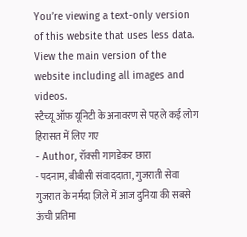You’re viewing a text-only version of this website that uses less data. View the main version of the website including all images and videos.
स्टैच्यू ऑफ़ यूनिटी के अनावरण से पहले कई लोग हिरासत में लिए गए
- Author, रॉक्सी गागडेकर छारा
- पदनाम, बीबीसी संवाददाता, गुजराती सेवा
गुजरात के नर्मदा ज़िले में आज दुनिया की सबसे ऊंची प्रतिमा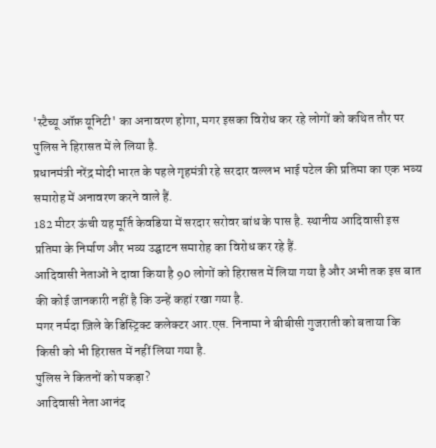'स्टैच्यू ऑफ़ यूनिटी' का अनावरण होगा, मगर इसका विरोध कर रहे लोगों को कथित तौर पर पुलिस ने हिरासत में ले लिया है.
प्रधानमंत्री नरेंद्र मोदी भारत के पहले गृहमंत्री रहे सरदार वल्लभ भाई पटेल की प्रतिमा का एक भव्य समारोह में अनावरण करने वाले हैं.
182 मीटर ऊंची यह मूर्ति केवडिया में सरदार सरोवर बांध के पास है. स्थानीय आदिवासी इस प्रतिमा के निर्माण और भव्य उद्घाटन समारोह का विरोध कर रहे हैं.
आदिवासी नेताओं ने दावा किया है 90 लोगों को हिरासत में लिया गया है और अभी तक इस बात की कोई जानकारी नहीं है कि उन्हें कहां रखा गया है.
मगर नर्मदा ज़िले के डिस्ट्रिक्ट कलेक्टर आर.एस. निनामा ने बीबीसी गुजराती को बताया कि किसी को भी हिरासत में नहीं लिया गया है.
पुलिस ने कितनों को पकड़ा?
आदिवासी नेता आनंद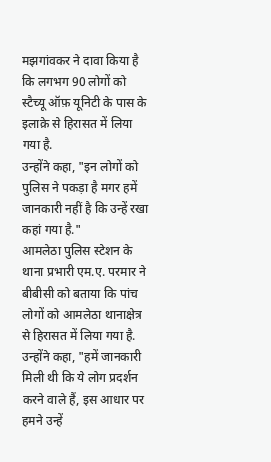मझगांवकर ने दावा किया है कि लगभग 90 लोगों को स्टैच्यू ऑफ़ यूनिटी के पास के इलाक़े से हिरासत में लिया गया है.
उन्होंने कहा, "इन लोगों को पुलिस ने पकड़ा है मगर हमें जानकारी नहीं है कि उन्हें रखा कहां गया है."
आमलेठा पुलिस स्टेशन के थाना प्रभारी एम.ए. परमार ने बीबीसी को बताया कि पांच लोगों को आमलेठा थानाक्षेत्र से हिरासत में लिया गया है.
उन्होंने कहा, "हमें जानकारी मिली थी कि ये लोग प्रदर्शन करने वाले हैं, इस आधार पर हमने उन्हें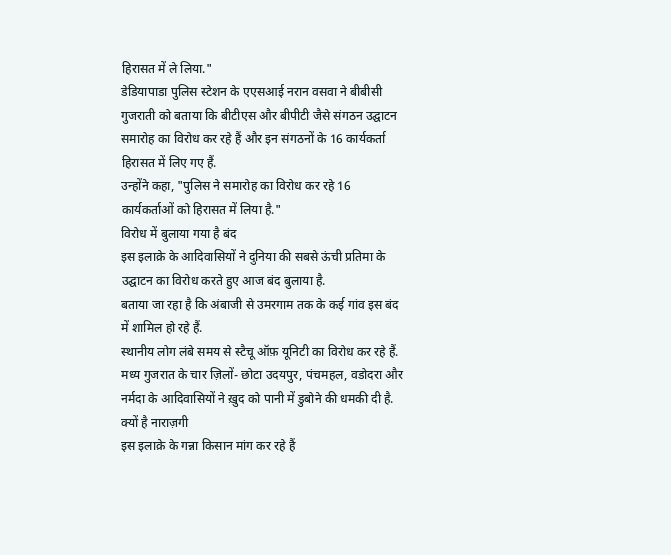हिरासत में ले लिया."
डेडियापाडा पुलिस स्टेशन के एएसआई नरान वसवा ने बीबीसी गुजराती को बताया कि बीटीएस और बीपीटी जैसे संगठन उद्घाटन समारोह का विरोध कर रहे हैं और इन संगठनों के 16 कार्यकर्ता हिरासत में लिए गए हैं.
उन्होंने कहा, "पुलिस ने समारोह का विरोध कर रहे 16 कार्यकर्ताओं को हिरासत में लिया है."
विरोध में बुलाया गया है बंद
इस इलाक़े के आदिवासियों ने दुनिया की सबसे ऊंची प्रतिमा के उद्घाटन का विरोध करते हुए आज बंद बुलाया है.
बताया जा रहा है कि अंबाजी से उमरगाम तक के कई गांव इस बंद में शामिल हो रहे हैं.
स्थानीय लोग लंबे समय से स्टैचू ऑफ़ यूनिटी का विरोध कर रहे हैं.
मध्य गुजरात के चार ज़िलों- छोटा उदयपुर, पंचमहल, वडोदरा और नर्मदा के आदिवासियों ने ख़ुद को पानी में डुबोने की धमकी दी है.
क्यों है नाराज़गी
इस इलाक़े के गन्ना किसान मांग कर रहे हैं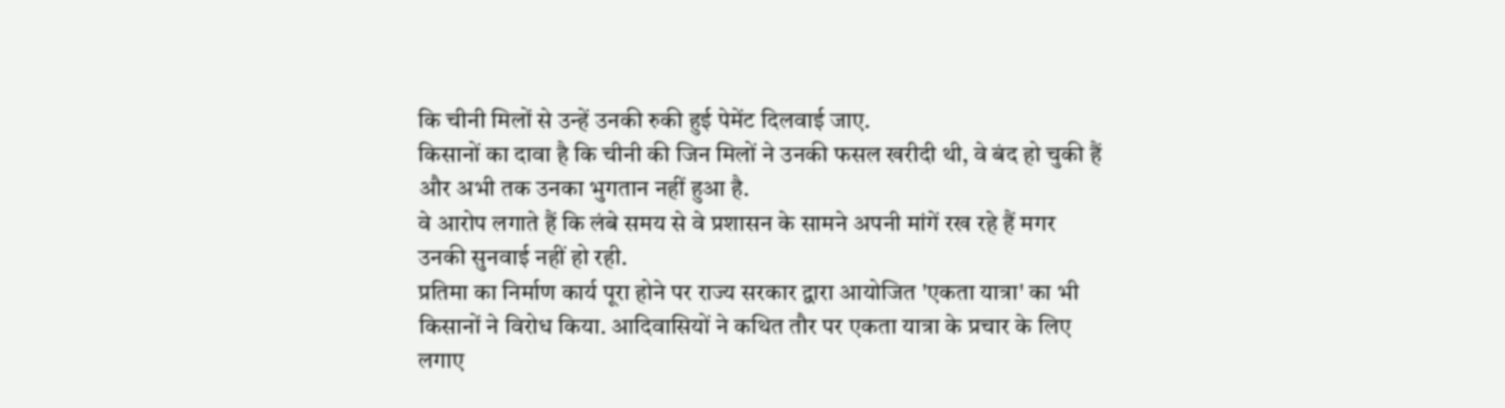कि चीनी मिलों से उन्हें उनकी रुकी हुई पेमेंट दिलवाई जाए.
किसानों का दावा है कि चीनी की जिन मिलों ने उनकी फसल खरीदी थी, वे बंद हो चुकी हैं और अभी तक उनका भुगतान नहीं हुआ है.
वे आरोप लगाते हैं कि लंबे समय से वे प्रशासन के सामने अपनी मांगें रख रहे हैं मगर उनकी सुनवाई नहीं हो रही.
प्रतिमा का निर्माण कार्य पूरा होने पर राज्य सरकार द्वारा आयोजित 'एकता यात्रा' का भी किसानों ने विरोध किया. आदिवासियों ने कथित तौर पर एकता यात्रा के प्रचार के लिए लगाए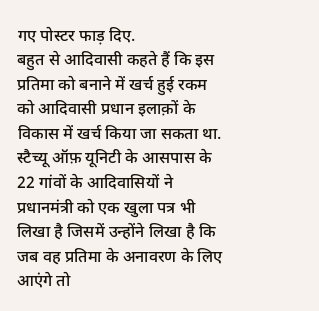गए पोस्टर फाड़ दिए.
बहुत से आदिवासी कहते हैं कि इस प्रतिमा को बनाने में खर्च हुई रकम को आदिवासी प्रधान इलाक़ों के विकास में खर्च किया जा सकता था.
स्टैच्यू ऑफ़ यूनिटी के आसपास के 22 गांवों के आदिवासियों ने प्रधानमंत्री को एक खुला पत्र भी लिखा है जिसमें उन्होंने लिखा है कि जब वह प्रतिमा के अनावरण के लिए आएंगे तो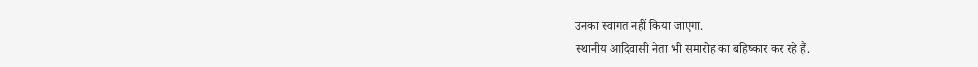उनका स्वागत नहीं किया जाएगा.
स्थानीय आदिवासी नेता भी समारोह का बहिष्कार कर रहे हैं.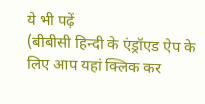ये भी पढ़ें
(बीबीसी हिन्दी के एंड्रॉएड ऐप के लिए आप यहां क्लिक कर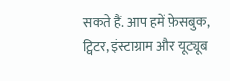सकते हैं. आप हमें फ़ेसबुक, ट्विटर, इंस्टाग्राम और यूट्यूब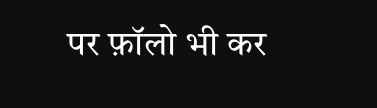पर फ़ॉलो भी कर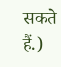सकते हैं.)